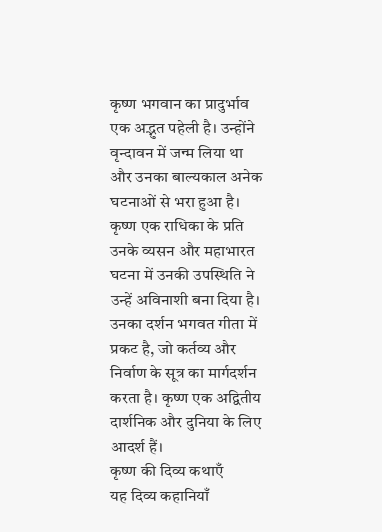कृष्ण भगवान का प्रादुर्भाव एक अद्भुत पहेली है। उन्होंने वृन्दावन में जन्म लिया था और उनका बाल्यकाल अनेक घटनाओं से भरा हुआ है। कृष्ण एक राधिका के प्रति उनके व्यसन और महाभारत घटना में उनकी उपस्थिति ने उन्हें अविनाशी बना दिया है। उनका दर्शन भगवत गीता में प्रकट है, जो कर्तव्य और निर्वाण के सूत्र का मार्गदर्शन करता है। कृष्ण एक अद्वितीय दार्शनिक और दुनिया के लिए आदर्श हैं।
कृष्ण की दिव्य कथाएँ
यह दिव्य कहानियाँ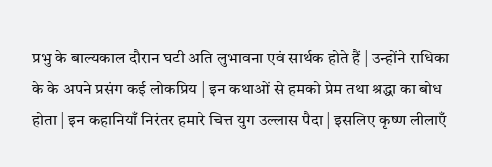प्रभु के बाल्यकाल दौरान घटी अति लुभावना एवं सार्थक होते हैं | उन्होंने राधिका के के अपने प्रसंग कई लोकप्रिय | इन कथाओं से हमको प्रेम तथा श्रद्धा का बोध होता | इन कहानियाँ निरंतर हमारे चित्त युग उल्लास पैदा | इसलिए कृष्ण लीलाएँ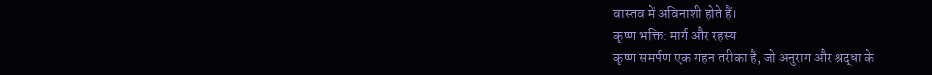वास्तव में अविनाशी होते हैं।
कृष्ण भक्ति: मार्ग और रहस्य
कृष्ण समर्पण एक गहन तरीका है, जो अनुराग और श्रद्धा के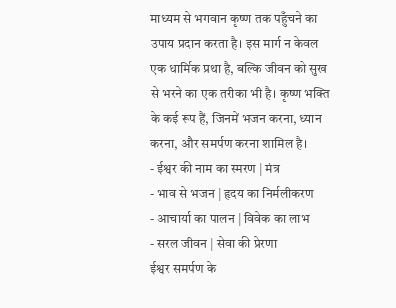माध्यम से भगवान कृष्ण तक पहुँचने का उपाय प्रदान करता है। इस मार्ग न केवल एक धार्मिक प्रथा है, बल्कि जीवन को सुख से भरने का एक तरीका भी है। कृष्ण भक्ति के कई रूप हैं, जिनमें भजन करना, ध्यान करना, और समर्पण करना शामिल है।
- ईश्वर की नाम का स्मरण | मंत्र
- भाव से भजन | हृदय का निर्मलीकरण
- आचार्या का पालन | विवेक का लाभ
- सरल जीवन | सेवा की प्रेरणा
ईश्वर समर्पण के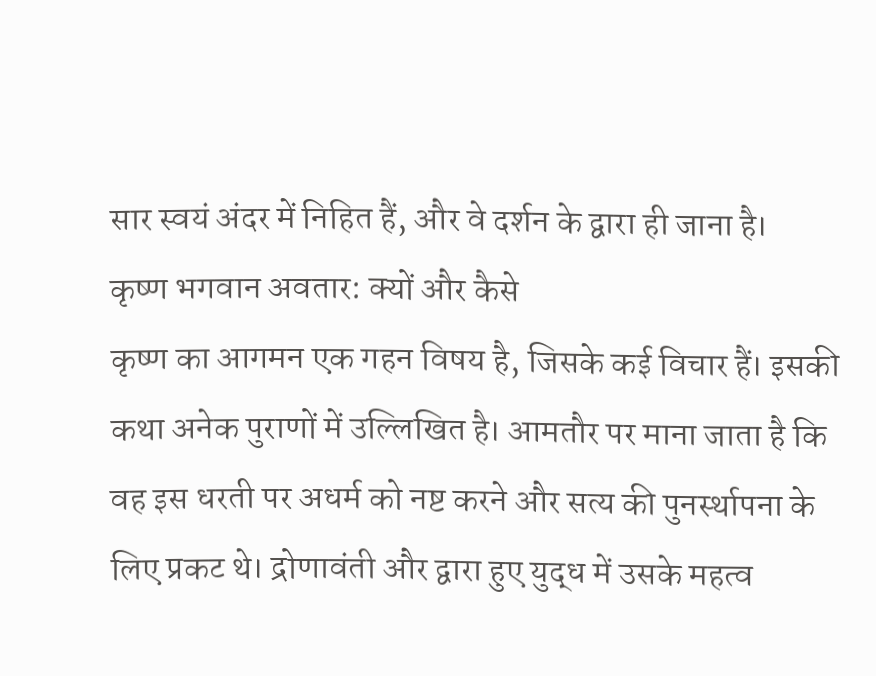सार स्वयं अंदर में निहित हैं, और वे दर्शन के द्वारा ही जाना है।
कृष्ण भगवान अवतार: क्यों और कैसे
कृष्ण का आगमन एक गहन विषय है, जिसके कई विचार हैं। इसकी कथा अनेक पुराणों में उल्लिखित है। आमतौर पर माना जाता है कि वह इस धरती पर अधर्म को नष्ट करने और सत्य की पुनर्स्थापना के लिए प्रकट थे। द्रोणावंती और द्वारा हुए युद्ध में उसके महत्व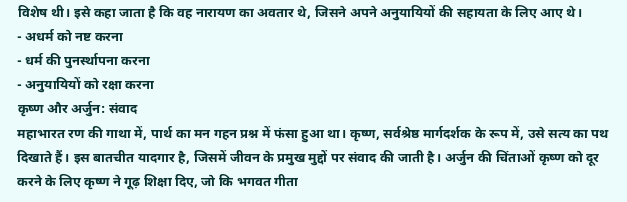विशेष थी। इसे कहा जाता है कि वह नारायण का अवतार थे, जिसने अपने अनुयायियों की सहायता के लिए आए थे।
- अधर्म को नष्ट करना
- धर्म की पुनर्स्थापना करना
- अनुयायियों को रक्षा करना
कृष्ण और अर्जुन: संवाद
महाभारत रण की गाथा में, पार्थ का मन गहन प्रश्न में फंसा हुआ था। कृष्ण, सर्वश्रेष्ठ मार्गदर्शक के रूप में, उसे सत्य का पथ दिखाते हैं। इस बातचीत यादगार है, जिसमें जीवन के प्रमुख मुद्दों पर संवाद की जाती है। अर्जुन की चिंताओं कृष्ण को दूर करने के लिए कृष्ण ने गूढ़ शिक्षा दिए, जो कि भगवत गीता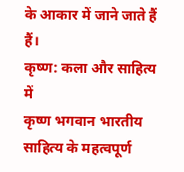के आकार में जाने जाते हैं हैं।
कृष्ण: कला और साहित्य में
कृष्ण भगवान भारतीय साहित्य के महत्वपूर्ण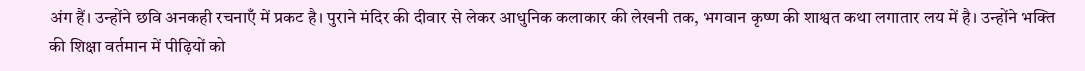अंग हैं। उन्होंने छवि अनकही रचनाएँ में प्रकट है। पुराने मंदिर की दीवार से लेकर आधुनिक कलाकार की लेखनी तक, भगवान कृष्ण की शाश्वत कथा लगातार लय में है। उन्होंने भक्ति की शिक्षा वर्तमान में पीढ़ियों को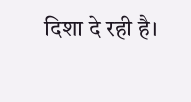दिशा दे रही है।